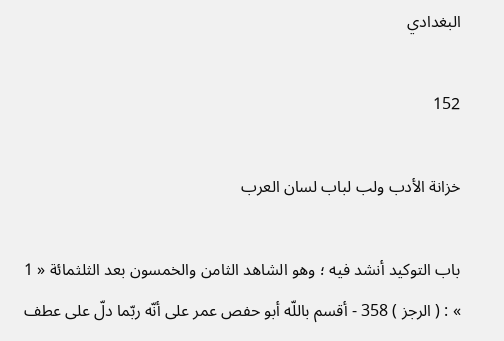البغدادي

152

خزانة الأدب ولب لباب لسان العرب

باب التوكيد أنشد فيه ؛ وهو الشاهد الثامن والخمسون بعد الثلثمائة « 1 » : ( الرجز ) 358 - أقسم باللّه أبو حفص عمر على أنّه ربّما دلّ على عطف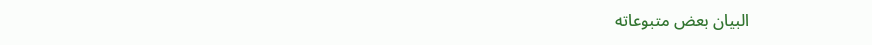البيان بعض متبوعاته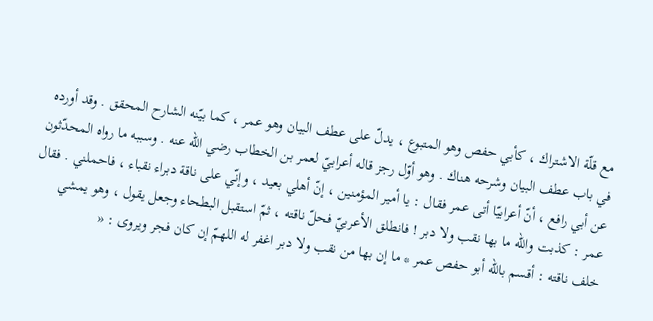مع قلّة الاشتراك ، كأبي حفص وهو المتبوع ، يدلّ على عطف البيان وهو عمر ، كما بيّنه الشارح المحقق . وقد أورده في باب عطف البيان وشرحه هناك . وهو أوّل رجز قاله أعرابيّ لعمر بن الخطاب رضي اللّه عنه . وسببه ما رواه المحدّثون عن أبي رافع ، أنّ أعرابيّا أتى عمر فقال : يا أمير المؤمنين ، إنّ أهلي بعيد ، وإنّي على ناقة دبراء نقباء ، فاحملني . فقال عمر : كذبت واللّه ما بها نقب ولا دبر ! فانطلق الأعربيّ فحلّ ناقته ، ثمّ استقبل البطحاء وجعل يقول ، وهو يمشي خلف ناقته : أقسم باللّه أبو حفص عمر * ما إن بها من نقب ولا دبر اغفر له اللهمّ إن كان فجر ويروى : «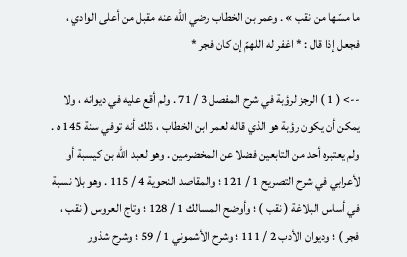ما مسّها من نقب » . وعمر بن الخطاب رضي اللّه عنه مقبل من أعلى الوادي ، فجعل إذا قال : * اغفر له اللهمّ إن كان فجر *

--> ( 1 ) الرجز لرؤبة في شرح المفصل 3 / 71 . ولم أقع عليه في ديوانه ، ولا يمكن أن يكون رؤبة هو الذي قاله لعمر ابن الخطاب ، ذلك أنه توفي سنة 145 ه . ولم يعتبره أحد من التابعين فضلا عن المخضرمين . وهو لعبد الله بن كيسبة أو لأعرابي في شرح التصريح 1 / 121 ؛ والمقاصد النحوية 4 / 115 . وهو بلا نسبة في أساس البلاغة ( نقب ) ؛ وأوضح المسالك 1 / 128 ؛ وتاج العروس ( نقب ، فجر ) ؛ وديوان الأدب 2 / 111 ؛ وشرح الأشموني 1 / 59 ؛ وشرح شذور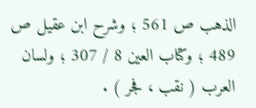الذهب ص 561 ؛ وشرح ابن عقيل ص 489 ؛ وكتاب العين 8 / 307 ؛ ولسان العرب ( نقب ، فجر ) .